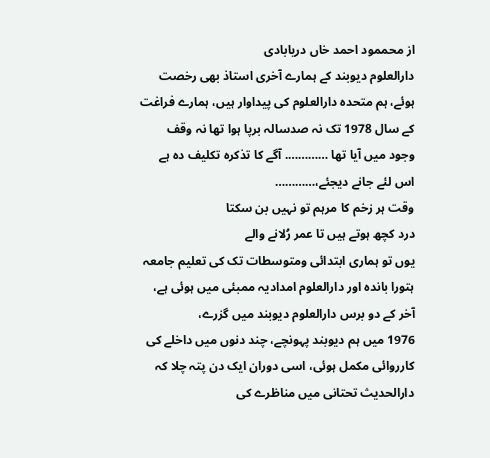از محممود احمد خاں دریابادی
دارالعلوم دیوبند کے ہمارے آخری استاذ بھی رخصت ہوئے، ہم متحدہ دارالعلوم کی پیداوار ہیں، ہمارے فراغت کے سال 1978 تک نہ صدسالہ برپا ہوا تھا نہ وقف وجود میں آیا تھا …………. آگے کا تذکرہ تکلیف دہ ہے اس لئے جانے دیجئے،…………
وقت ہر زخم کا مرہم تو نہیں بن سکتا
درد کچھ ہوتے ہیں تا عمر رُلانے والے
یوں تو ہماری ابتدائی ومتوسطات تک کی تعلیم جامعہ ہتورا باندہ اور دارالعلوم امدادیہ ممبئی میں ہوئی ہے، آخر کے دو برس دارالعلوم دیوبند میں گزرے،
1976 میں ہم دیوبند پہونچے، چند دنوں میں داخلے کی کارروائی مکمل ہوئی، اسی دوران ایک دن پتہ چلا کہ دارالحدیث تحتانی میں مناظرے کی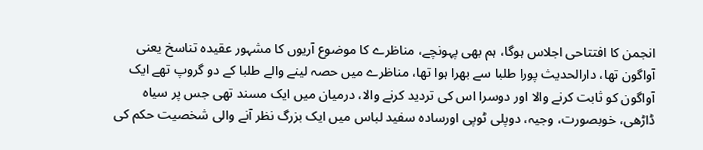انجمن کا افتتاحی اجلاس ہوگا، ہم بھی پہونچے، مناظرے کا موضوع آریوں کا مشہور عقیدہ تناسخ یعنی آواگون تھا، دارالحدیث پورا طلبا سے بھرا ہوا تھا، مناظرے میں حصہ لینے والے طلبا کے دو گروپ تھے ایک آواگون کو ثابت کرنے والا اور دوسرا اس کی تردید کرنے والا، درمیان میں ایک مسند تھی جس پر سیاہ ڈاڑھی، خوبصورت، وجیہ، دوپلی ٹوپی اورسادہ سفید لباس میں ایک بزرگ نظر آنے والی شخصیت حکم کی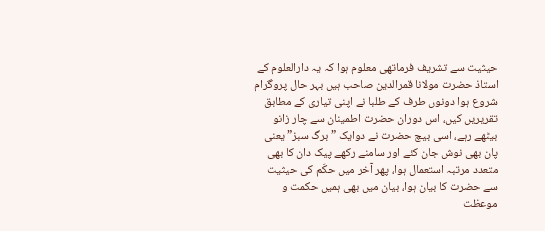حیثیت سے تشریف فرماتھی معلوم ہوا کہ یہ دارالعلوم کے استاذ حضرت مولانا قمرالدین صاحب ہیں بہر حال پروگرام شروع ہوا دونوں طرف کے طلبا نے اپنی تیاری کے مطابق تقریریں کیں، اس دوران حضرت اطمینان سے چار زانو بیٹھے رہے، اسی بیچ حضرت نے دوایک ” برگ سبز” یعنی پان بھی نوش جان کئے اور سامنے رکھے پیک دان کا بھی متعدد مرتبہ استعمال ہوا، پھر آخر میں حکَم کی حیثیت سے حضرت کا بیان ہوا، بیان میں بھی ہمیں حکمت و موعظت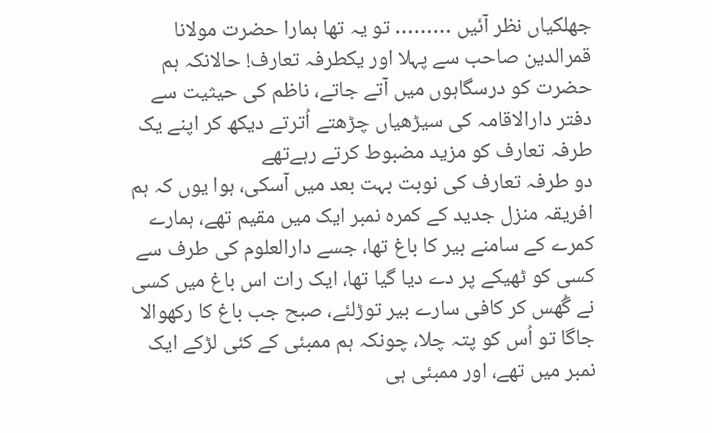جھلکیاں نظر آئیں ……… تو یہ تھا ہمارا حضرت مولانا قمرالدین صاحب سے پہلا اور یکطرفہ تعارف! حالانکہ ہم حضرت کو درسگاہوں میں آتے جاتے، ناظم کی حیثیت سے دفتر دارالاقامہ کی سیڑھیاں چڑھتے اُترتے دیکھ کر اپنے یک طرفہ تعارف کو مزید مضبوط کرتے رہےتھے
دو طرفہ تعارف کی نوبت بہت بعد میں آسکی، ہوا یوں کہ ہم افریقہ منزل جدید کے کمرہ نمبر ایک میں مقیم تھے، ہمارے کمرے کے سامنے بیر کا باغ تھا، جسے دارالعلوم کی طرف سے کسی کو ٹھیکے پر دے دیا گیا تھا، ایک رات اس باغ میں کسی نے گُھس کر کافی سارے بیر توڑلئے، صبح جب باغ کا رکھوالا جاگا تو اُس کو پتہ چلا، چونکہ ہم ممبئی کے کئی لڑکے ایک نمبر میں تھے، اور ممبئی ہی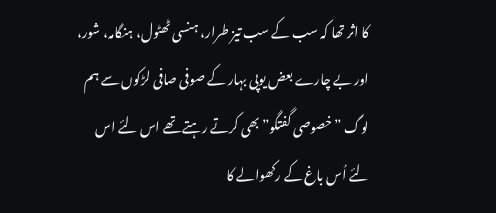کا اثر تھا کہ سب کے سب تیز طرار، ہنسی ٹھٹول، ہنگامہ، شور، اور بے چارے بعض یوپی بہار کے صوفی صافی لڑکوں سے ہم لوگ ” خصوصی گفتگو” بھی کرتے رہتے تھے اس لئے اس لئے اُس باغ کے رکھوالے کا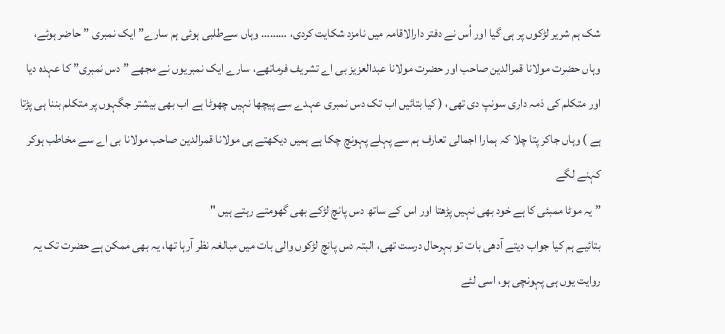شک ہم شریر لڑکوں پر ہی گیا اور اُس نے دفتر دارالاقامہ میں نامزد شکایت کردی، ……… وہاں سےطلبی ہوئی ہم سارے” ایک نمبری ” حاضر ہوئے، وہاں حضرت مولانا قمرالدین صاحب اور حضرت مولانا عبدالعزیز بی اے تشریف فرماتھے، سارے ایک نمبریوں نے مجھے ” دس نمبری” کا عہدہ دیا اور متکلم کی ذمہ داری سونپ دی تھی، ( کیا بتائیں اب تک دس نمبری عہدے سے پیچھا نہیں چھوٹا ہے اب بھی بیشتر جگہوں پر متکلم بننا ہی پڑتا ہے ) وہاں جاکر پتا چلا کہ ہمارا اجمالی تعارف ہم سے پہلے پہونچ چکا ہے ہمیں دیکھتے ہی مولانا قمرالدین صاحب مولانا بی اے سے مخاطب ہوکر کہنے لگے
” یہ موٹا ممبئی کا ہے خود بھی نہیں پڑھتا اور اس کے ساتھ دس پانچ لڑکے بھی گھومتے رہتے ہیں "
بتائیے ہم کیا جواب دیتے آدھی بات تو بہرحال درست تھی، البتہ دس پانچ لڑکوں والی بات میں مبالغہ نظر آرہا تھا، یہ بھی ممکن ہے حضرت تک یہ روایت یوں ہی پہونچی ہو، اسی لئے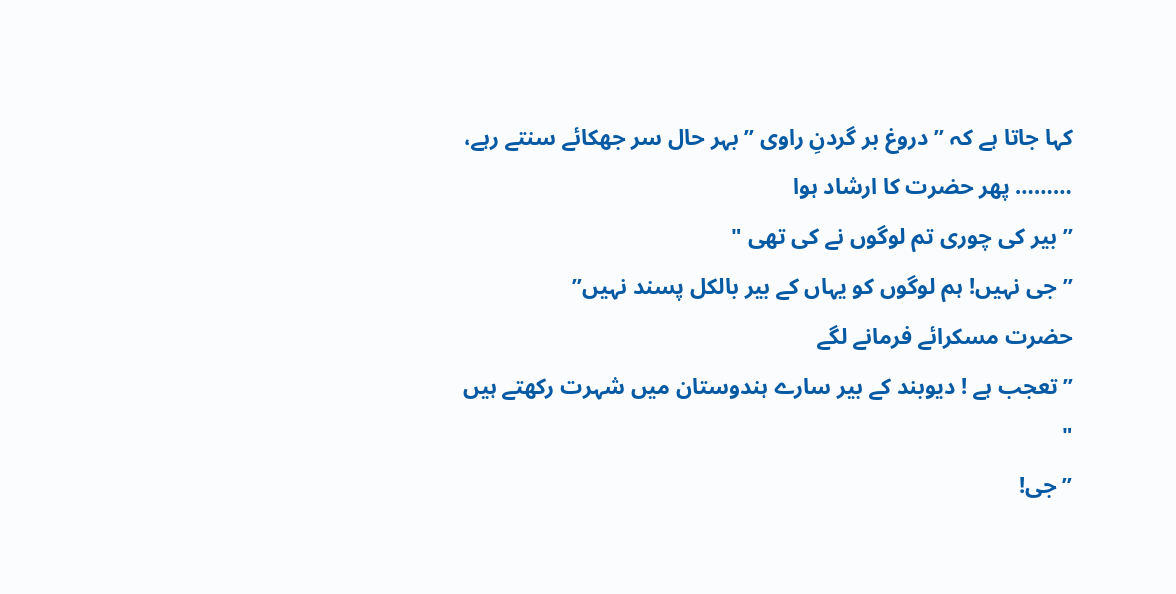کہا جاتا ہے کہ ” دروغ بر گردنِ راوی ” بہر حال سر جھکائے سنتے رہے، ……… پھر حضرت کا ارشاد ہوا
” بیر کی چوری تم لوگوں نے کی تھی "
” جی نہیں! ہم لوگوں کو یہاں کے بیر بالکل پسند نہیں”
حضرت مسکرائے فرمانے لگے
” تعجب ہے ! دیوبند کے بیر سارے ہندوستان میں شہرت رکھتے ہیں "
” جی!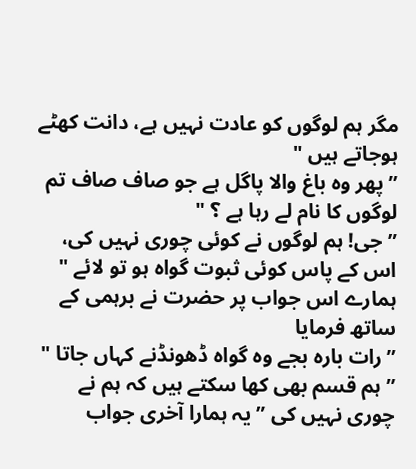مگر ہم لوگوں کو عادت نہیں ہے، دانت کھٹے ہوجاتے ہیں "
” پھر وہ باغ والا پاگل ہے جو صاف صاف تم لوگوں کا نام لے رہا ہے ؟ "
” جی! ہم لوگوں نے کوئی چوری نہیں کی، اس کے پاس کوئی ثبوت گواہ ہو تو لائے "
ہمارے اس جواب پر حضرت نے برہمی کے ساتھ فرمایا
” رات بارہ بجے وہ گواہ ڈھونڈنے کہاں جاتا "
” ہم قسم بھی کھا سکتے ہیں کہ ہم نے چوری نہیں کی ” یہ ہمارا آخری جواب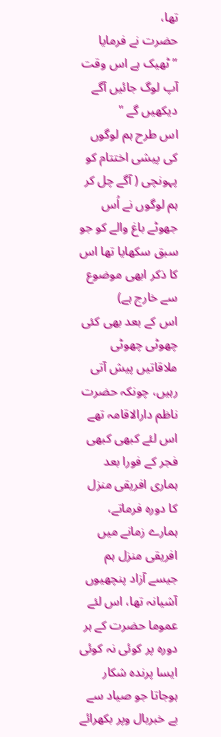تھا،
حضرت نے فرمایا
” ٹھیک ہے اس وقت آپ لوگ جائیں آگے دیکھیں گے "
اس طرح ہم لوگوں کی پیشی اختتام کو پہونچی ( آگے چل کر ہم لوگوں نے اُس جھوٹے باغ والے کو جو سبق سکھایا تھا اس کا ذکر ابھی موضوع سے خارج ہے)
اس کے بعد بھی کئی چھوٹی چھوٹی ملاقاتیں پیش آتی رہیں، چونکہ حضرت ناظم دارالاقامہ تھے اس لئے کبھی کبھی فجر کے فورا بعد ہماری افریقی منزل کا دورہ فرماتے، ہمارے زمانے میں افریقی منزل ہم جیسے آزاد پنچھیوں آشیانہ تھا، اس لئے عموما حضرت کے ہر دورہ پر کوئی نہ کوئی ایسا پرندہ شکار ہوجاتا جو صیاد سے بے خبربال وپر بکھرائے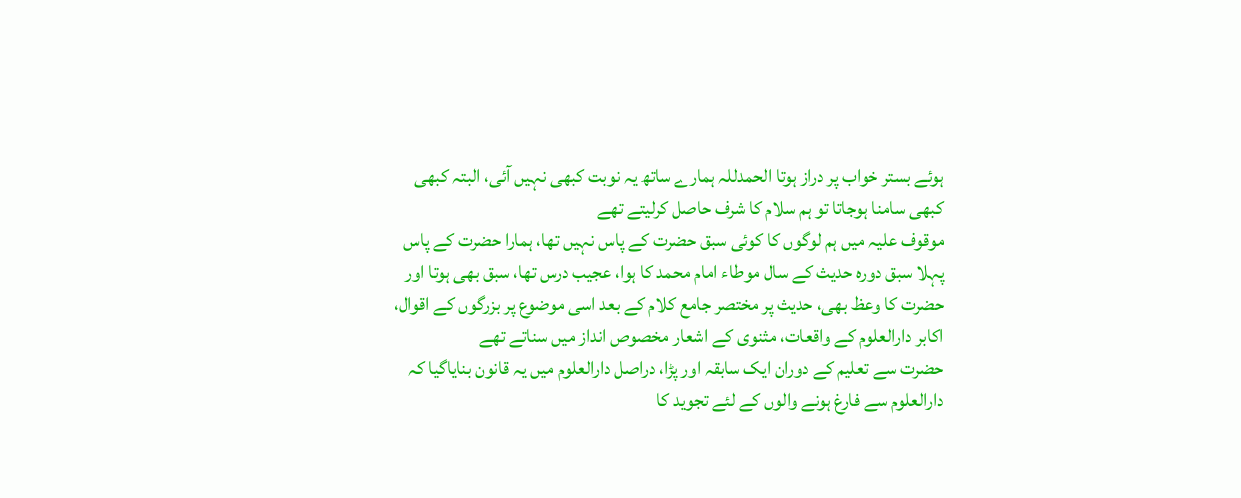ہوئے بستر خواب پر دراز ہوتا الحمدللہ ہمارے ساتھ یہ نوبت کبھی نہیں آئی، البتہ کبھی کبھی سامنا ہوجاتا تو ہم سلام کا شرف حاصل کرلیتے تھے
موقوف علیہ میں ہم لوگوں کا کوئی سبق حضرت کے پاس نہیں تھا، ہمارا حضرت کے پاس پہلا سبق دورہ حدیث کے سال موطاء امام محمد کا ہوا، عجیب درس تھا، سبق بھی ہوتا اور حضرت کا وعظ بھی، حدیث پر مختصر جامع کلام کے بعد اسی موضوع پر بزرگوں کے اقوال، اکابر دارالعلوم کے واقعات، مثنوی کے اشعار مخصوص انداز میں سناتے تھے
حضرت سے تعلیم کے دوران ایک سابقہ اور پڑا، دراصل دارالعلوم میں یہ قانون بنایاگیا کہ دارالعلوم سے فارغ ہونے والوں کے لئے تجوید کا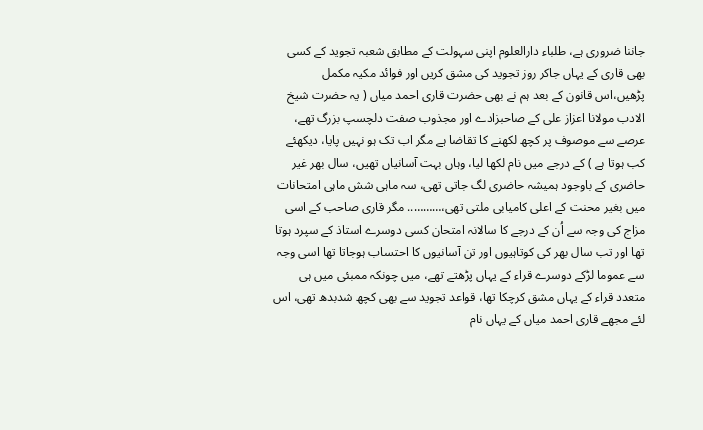جاننا ضروری ہے، طلباء دارالعلوم اپنی سہولت کے مطابق شعبہ تجوید کے کسی بھی قاری کے یہاں جاکر روز تجوید کی مشق کریں اور فوائد مکیہ مکمل پڑھیں،اس قانون کے بعد ہم نے بھی حضرت قاری احمد میاں ( یہ حضرت شیخ الادب مولانا اعزاز علی کے صاحبزادے اور مجذوب صفت دلچسپ بزرگ تھے، عرصے سے موصوف پر کچھ لکھنے کا تقاضا ہے مگر اب تک ہو نہیں پایا، دیکھئے کب ہوتا ہے ) کے درجے میں نام لکھا لیا، وہاں بہت آسانیاں تھیں، سال بھر غیر حاضری کے باوجود ہمیشہ حاضری لگ جاتی تھی، سہ ماہی شش ماہی امتحانات میں بغیر محنت کے اعلی کامیابی ملتی تھی،……….. مگر قاری صاحب کے اسی مزاج کی وجہ سے اُن کے درجے کا سالانہ امتحان کسی دوسرے استاذ کے سپرد ہوتا تھا اور تب سال بھر کی کوتاہیوں اور تن آسانیوں کا احتساب ہوجاتا تھا اسی وجہ سے عموما لڑکے دوسرے قراء کے یہاں پڑھتے تھے، میں چونکہ ممبئی میں ہی متعدد قراء کے یہاں مشق کرچکا تھا، قواعد تجوید سے بھی کچھ شدبدھ تھی، اس لئے مجھے قاری احمد میاں کے یہاں نام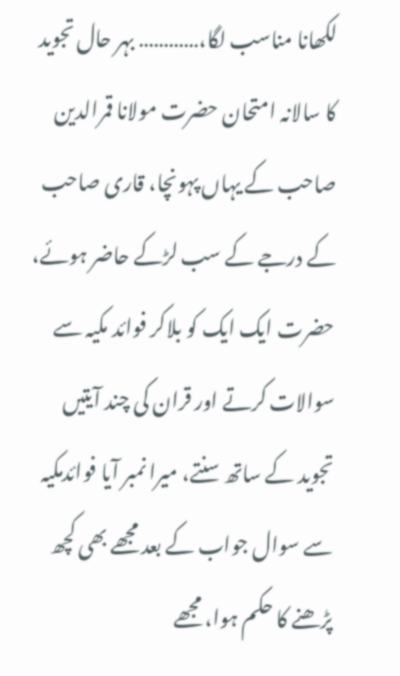لکھانا مناسب لگا،………… بہر حال تجوید کا سالانہ امتحان حضرت مولانا قمرالدین صاحب کے یہاں پہونچا، قاری صاحب کے درجے کے سب لڑکے حاضر ہوئے، حضرت ایک ایک کو بلاکر فوائد مکیہ سے سوالات کرتے اور قران کی چند آیتیں تجوید کے ساتھ سنتے، میرا نمبر آیا فوائدمکیہ سے سوال جواب کے بعد مجھے بھی کچھ پڑھنے کا حکم ہوا، مجھے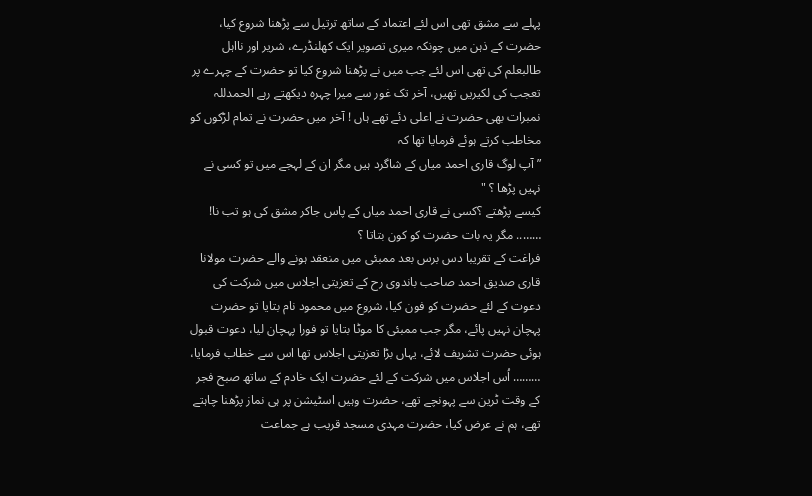پہلے سے مشق تھی اس لئے اعتماد کے ساتھ ترتیل سے پڑھنا شروع کیا، حضرت کے ذہن میں چونکہ میری تصویر ایک کھلنڈرے، شریر اور نااہل طالبعلم کی تھی اس لئے جب میں نے پڑھنا شروع کیا تو حضرت کے چہرے پر تعجب کی لکیریں تھیں، آخر تک غور سے میرا چہرہ دیکھتے رہے الحمدللہ نمبرات بھی حضرت نے اعلی دئے تھے ہاں ! آخر میں حضرت نے تمام لڑکوں کو مخاطب کرتے ہوئے فرمایا تھا کہ
” آپ لوگ قاری احمد میاں کے شاگرد ہیں مگر ان کے لہجے میں تو کسی نے نہیں پڑھا ؟ "
کیسے پڑھتے ؟کسی نے قاری احمد میاں کے پاس جاکر مشق کی ہو تب نا! …….. مگر یہ بات حضرت کو کون بتاتا ؟
فراغت کے تقریبا دس برس بعد ممبئی میں منعقد ہونے والے حضرت مولانا قاری صدیق احمد صاحب باندوی رح کے تعزیتی اجلاس میں شرکت کی دعوت کے لئے حضرت کو فون کیا، شروع میں محمود نام بتایا تو حضرت پہچان نہیں پائے، مگر جب ممبئی کا موٹا بتایا تو فورا پہچان لیا، دعوت قبول ہوئی حضرت تشریف لائے، یہاں بڑا تعزیتی اجلاس تھا اس سے خطاب فرمایا، ……… اُس اجلاس میں شرکت کے لئے حضرت ایک خادم کے ساتھ صبح فجر کے وقت ٹرین سے پہونچے تھے، حضرت وہیں اسٹیشن پر ہی نماز پڑھنا چاہتے تھے، ہم نے عرض کیا، حضرت مہدی مسجد قریب ہے جماعت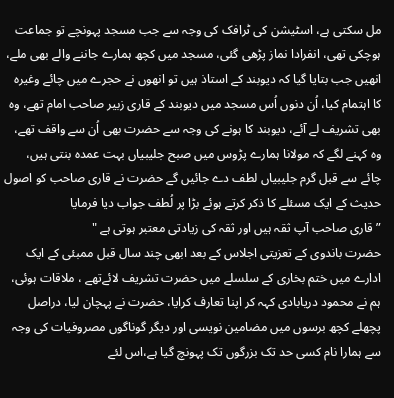مل سکتی ہے، اسٹیشن کی ٹرافک کی وجہ سے جب مسجد پہونچے تو جماعت ہوچکی تھی، انفرادا نماز پڑھی گئی، مسجد میں کچھ ہمارے جاننے والے بھی ملے، انھیں جب بتایا گیا کہ دیوبند کے استاذ ہیں تو انھوں نے حجرے میں چائے وغیرہ کا اہتمام کیا، اُن دنوں اُس مسجد میں دیوبند کے قاری زبیر صاحب امام تھے، وہ بھی تشریف لے آئے، دیوبند کا ہونے کی وجہ سے حضرت بھی اُن سے واقف تھے، وہ کہنے لگے کہ مولانا ہمارے پڑوس میں صبح جلیبیاں بہت عمدہ بنتی ہیں، چائے سے قبل گرم جلیبیاں لطف دے جائیں گے حضرت نے قاری صاحب کو اصول حدیث کے ایک مسئلے کا ذکر کرتے ہوئے بڑا پر لُطف جواب دیا فرمایا
” قاری صاحب آپ ثقہ ہیں اور ثقہ کی زیادتی معتبر ہوتی ہے "
حضرت باندوی کے تعزیتی اجلاس کے بعد ابھی چند سال قبل ممبئی کے ایک ادارے میں ختم بخاری کے سلسلے میں حضرت تشریف لائےتھے ، ملاقات ہوئی، ہم نے محمود دریابادی کہہ کر اپنا تعارف کرایا، حضرت نے پہچان لیا، دراصل پچھلے کچھ برسوں میں مضامین نویسی اور دیگر گوناگوں مصروفیات کی وجہ سے ہمارا نام کسی حد تک بزرگوں تک پہونچ گیا ہے،اس لئے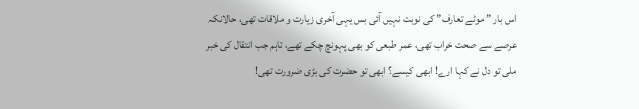اس بار ” موٹے تعارف” کی نوبت نہیں آئی بس یہی آخری زیارت و ملاقات تھی، حالانکہ عرصے سے صحت خراب تھی، عمر طبعی کو بھی پہونچ چکے تھے، تاہم جب انتقال کی خبر ملی تو دل نے کہا ارے! ابھی کیسے؟ ابھی تو حضرت کی بڑی ضرورت تھی!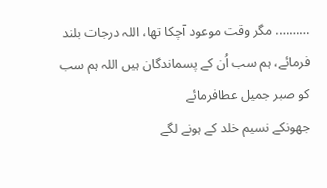………. مگر وقت موعود آچکا تھا، اللہ درجات بلند فرمائے، ہم سب اُن کے پسماندگان ہیں اللہ ہم سب کو صبر جمیل عطافرمائے
جھونکے نسیم خلد کے ہونے لگے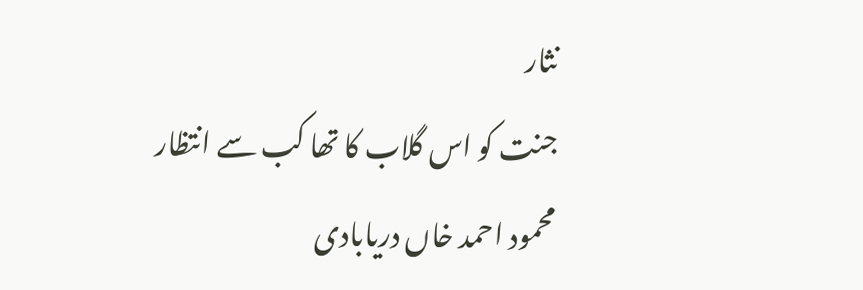نثار
جنت کو اس گلاب کا تھا کب سے انتظار
محمود احمد خاں دریابادی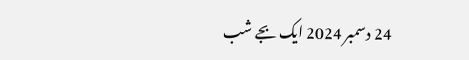24 دسمبر 2024 ایک بجے شب